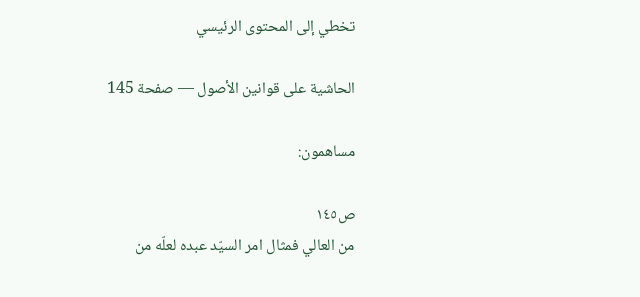تخطي إلى المحتوى الرئيسي

الحاشية على قوانين الأصول — صفحة 145

مساهمون:

ص١٤٥
من العالي فمثال امر السيّد عبده لعلّه من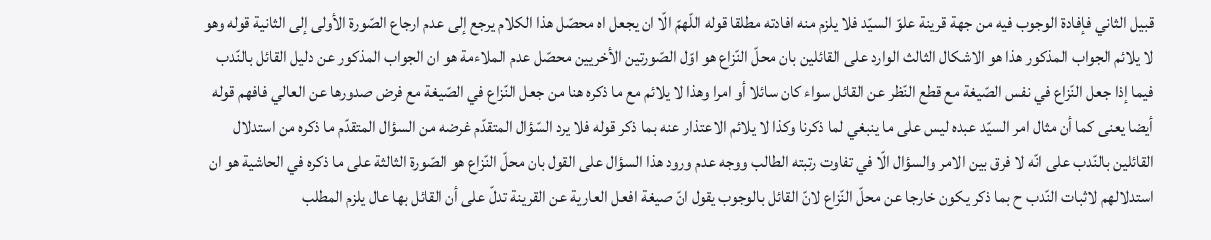قبيل الثاني فإفادة الوجوب فيه من جهة قرينة علوّ السيّد فلا يلزم منه افادته مطلقا قوله اللّهمّ الّا ان يجعل اه محصّل هذا الكلام يرجع إلى عدم ارجاع الصّورة الأولى إلى الثانية قوله وهو لا يلائم الجواب المذكور هذا هو الاشكال الثالث الوارد على القائلين بان محلّ النّزاع هو اوّل الصّورتين الأخريين محصّل عدم الملاءمة هو ان الجواب المذكور عن دليل القائل بالنّدب فيما إذا جعل النّزاع في نفس الصّيغة مع قطع النّظر عن القائل سواء كان سائلا أو امرا وهذا لا يلائم مع ما ذكره هنا من جعل النّزاع في الصّيغة مع فرض صدورها عن العالي فافهم قوله أيضا يعنى كما أن مثال امر السيّد عبده ليس على ما ينبغي لما ذكرنا وكذا لا يلائم الاعتذار عنه بما ذكر قوله فلا يرد السّؤال المتقدّم غرضه من السؤال المتقدّم ما ذكره من استدلال القائلين بالنّدب على انّه لا فرق بين الامر والسؤال الّا في تفاوت رتبته الطالب ووجه عدم ورود هذا السؤال على القول بان محلّ النّزاع هو الصّورة الثالثة على ما ذكره في الحاشية هو ان استدلالهم لاثبات النّدب ح بما ذكر يكون خارجا عن محلّ النّزاع لانّ القائل بالوجوب يقول انّ صيغة افعل العارية عن القرينة تدلّ على أن القائل بها عال يلزم المطلب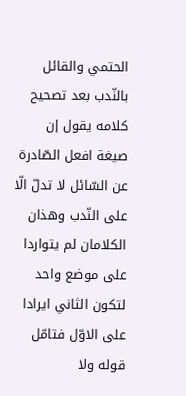الحتمي والقائل بالنّدب بعد تصحيح كلامه يقول إن صيغة افعل الصّادرة عن السّائل لا تدلّ الّا على النّدب وهذان الكلامان لم يتواردا على موضع واحد لتكون الثاني ايرادا على الاوّل فتامّل قوله ولا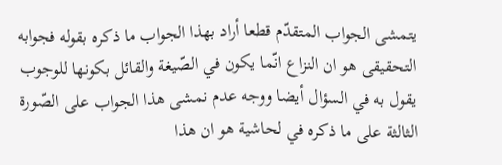يتمشى الجواب المتقدّم قطعا أراد بهذا الجواب ما ذكره بقوله فجوابه التحقيقى هو ان النزاع انّما يكون في الصّيغة والقائل بكونها للوجوب يقول به في السؤال أيضا ووجه عدم نمشى هذا الجواب على الصّورة الثالثة على ما ذكره في لحاشية هو ان هذا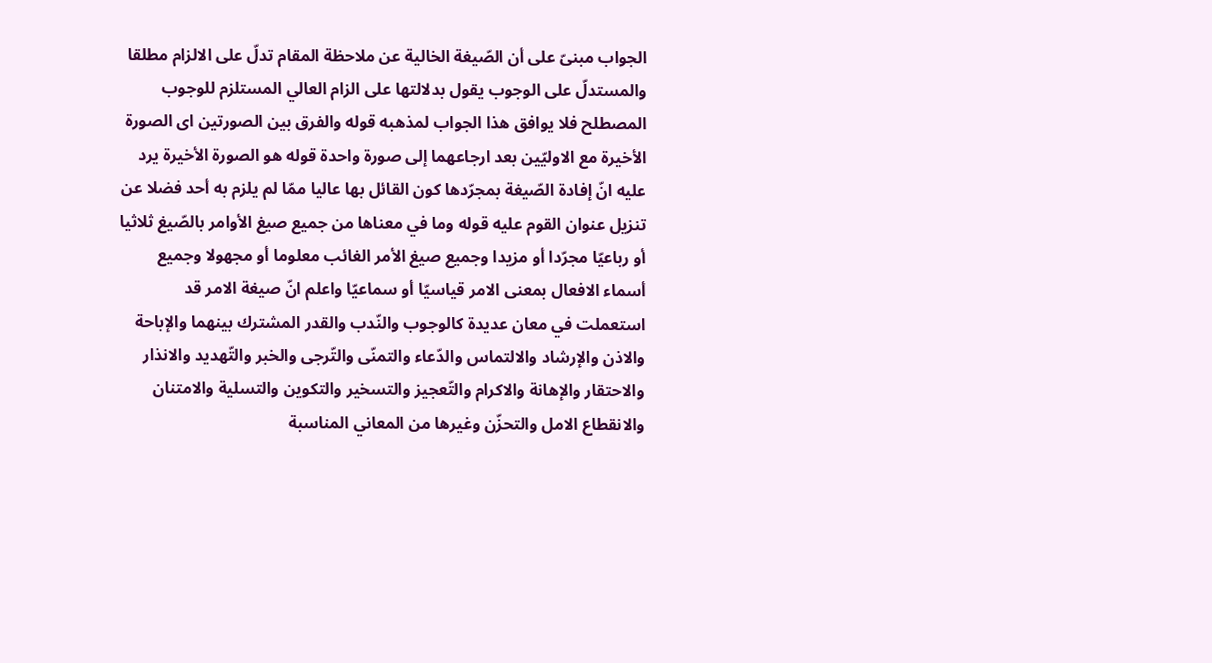الجواب مبنىّ على أن الصّيغة الخالية عن ملاحظة المقام تدلّ على الالزام مطلقا والمستدلّ على الوجوب يقول بدلالتها على الزام العالي المستلزم للوجوب المصطلح فلا يوافق هذا الجواب لمذهبه قوله والفرق بين الصورتين اى الصورة الأخيرة مع الاوليّين بعد ارجاعهما إلى صورة واحدة قوله هو الصورة الأخيرة يرد عليه انّ إفادة الصّيغة بمجرّدها كون القائل بها عاليا ممّا لم يلزم به أحد فضلا عن تنزيل عنوان القوم عليه قوله وما في معناها من جميع صيغ الأوامر بالصّيغ ثلاثيا أو رباعيّا مجرّدا أو مزيدا وجميع صيغ الأمر الغائب معلوما أو مجهولا وجميع أسماء الافعال بمعنى الامر قياسيّا أو سماعيّا واعلم انّ صيغة الامر قد استعملت في معان عديدة كالوجوب والنّدب والقدر المشترك بينهما والإباحة والاذن والإرشاد والالتماس والدّعاء والتمنّى والتّرجى والخبر والتّهديد والانذار والاحتقار والإهانة والاكرام والتّعجيز والتسخير والتكوين والتسلية والامتنان والانقطاع الامل والتحزّن وغيرها من المعاني المناسبة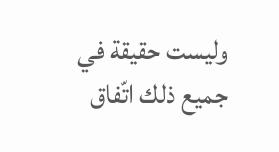وليست حقيقة في جميع ذلك اتّفاق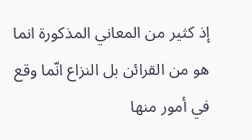إذ كثير من المعاني المذكورة انما هو من القرائن بل النزاع انّما وقع في أمور منها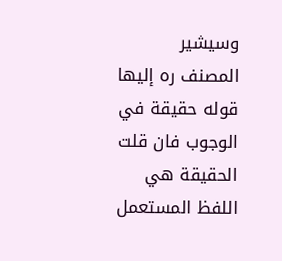وسيشير المصنف ره إليها قوله حقيقة في الوجوب فان قلت الحقيقة هي اللفظ المستعمل